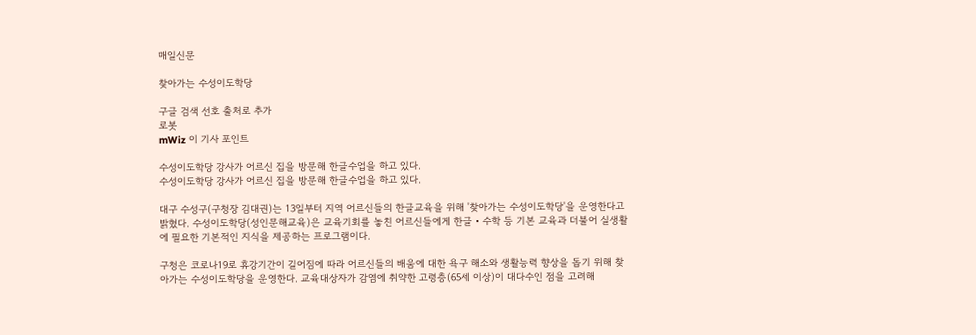매일신문

찾아가는 수성이도학당

구글 검색 선호 출처로 추가
로봇
mWiz 이 기사 포인트

수성이도학당 강사가 어르신 집을 방문해 한글수업을 하고 있다.
수성이도학당 강사가 어르신 집을 방문해 한글수업을 하고 있다.

대구 수성구(구청장 김대권)는 13일부터 지역 어르신들의 한글교육을 위해 '찾아가는 수성이도학당'을 운영한다고 밝혔다. 수성이도학당(성인문해교육)은 교육기회를 놓친 어르신들에게 한글‧수학 등 기본 교육과 더불어 실생활에 필요한 기본적인 지식을 제공하는 프로그램이다.

구청은 코로나19로 휴강기간이 길어짐에 따라 어르신들의 배움에 대한 욕구 해소와 생활능력 향상을 돕기 위해 찾아가는 수성이도학당을 운영한다. 교육대상자가 감염에 취약한 고령층(65세 이상)이 대다수인 점을 고려해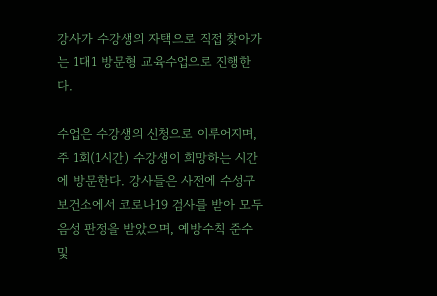강사가 수강생의 자택으로 직접 찾아가는 1대1 방문형 교육수업으로 진행한다.

수업은 수강생의 신청으로 이루어지며, 주 1회(1시간) 수강생이 희망하는 시간에 방문한다. 강사들은 사전에 수성구보건소에서 코로나19 검사를 받아 모두 음성 판정을 받았으며, 예방수칙 준수 및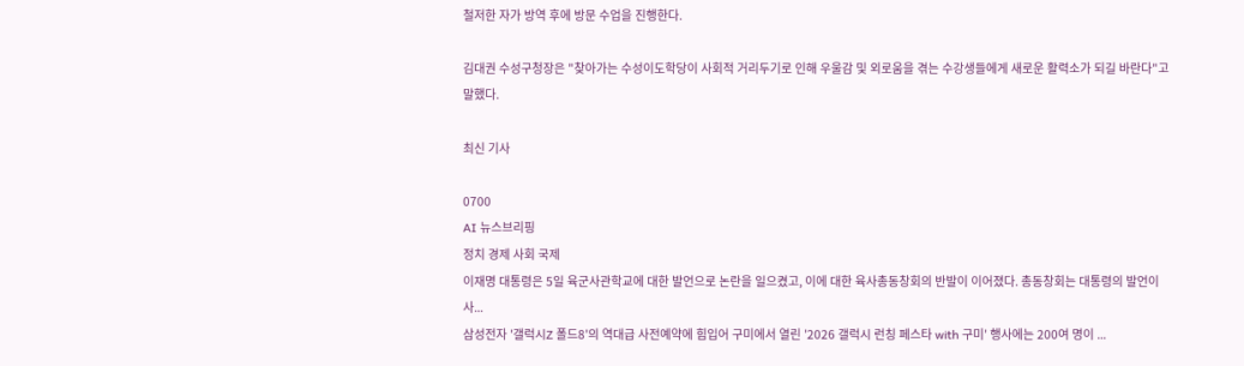철저한 자가 방역 후에 방문 수업을 진행한다.

김대권 수성구청장은 "찾아가는 수성이도학당이 사회적 거리두기로 인해 우울감 및 외로움을 겪는 수강생들에게 새로운 활력소가 되길 바란다"고 말했다.

최신 기사

0700
AI 뉴스브리핑
정치 경제 사회 국제
이재명 대통령은 5일 육군사관학교에 대한 발언으로 논란을 일으켰고, 이에 대한 육사총동창회의 반발이 이어졌다. 총동창회는 대통령의 발언이 사...
삼성전자 '갤럭시Z 폴드8'의 역대급 사전예약에 힘입어 구미에서 열린 '2026 갤럭시 런칭 페스타 with 구미' 행사에는 200여 명이 ...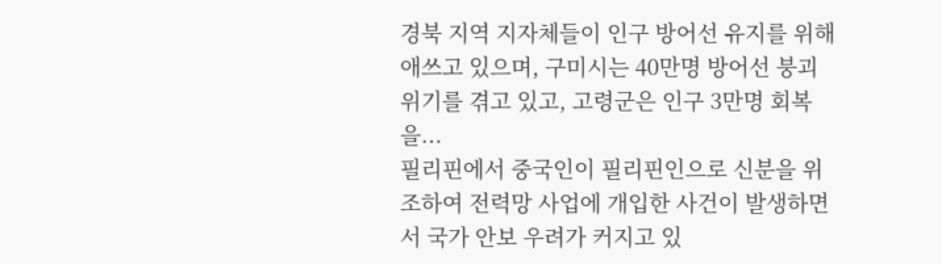경북 지역 지자체들이 인구 방어선 유지를 위해 애쓰고 있으며, 구미시는 40만명 방어선 붕괴 위기를 겪고 있고, 고령군은 인구 3만명 회복을...
필리핀에서 중국인이 필리핀인으로 신분을 위조하여 전력망 사업에 개입한 사건이 발생하면서 국가 안보 우려가 커지고 있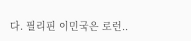다. 필리핀 이민국은 로런..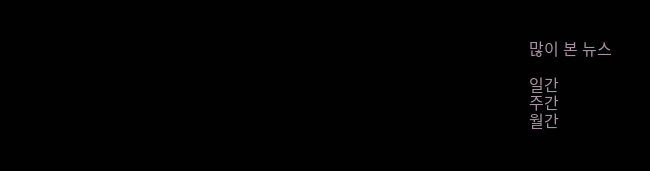많이 본 뉴스

일간
주간
월간